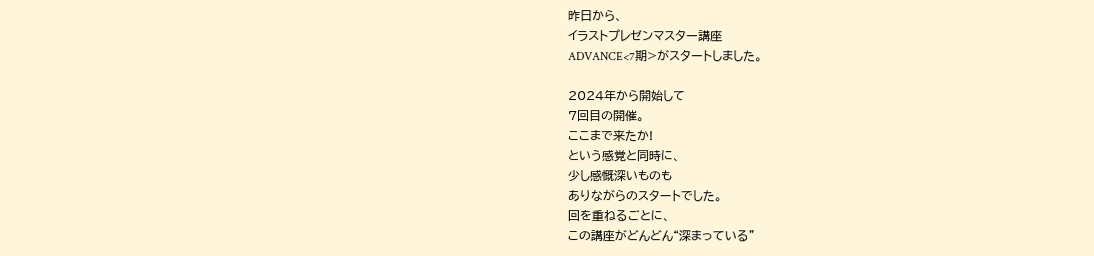昨日から、
イラストプレゼンマスター講座
ADVANCE<7期>がスタートしました。

2024年から開始して
7回目の開催。
ここまで来たか!
という感覚と同時に、
少し感慨深いものも
ありながらのスタートでした。
回を重ねるごとに、
この講座がどんどん“深まっている”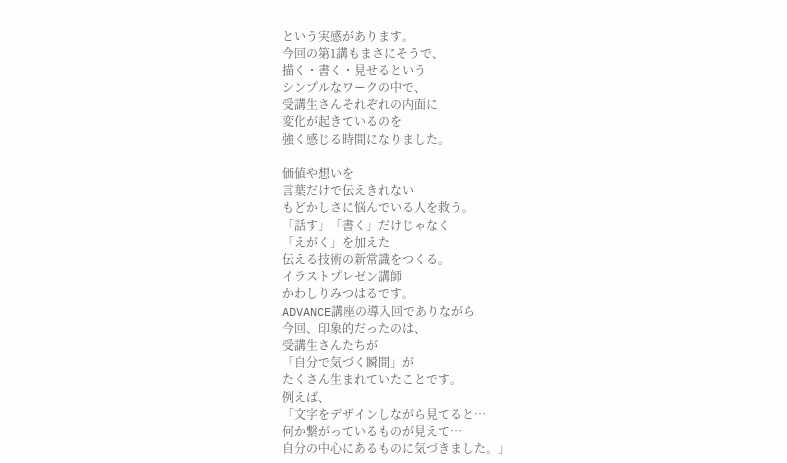という実感があります。
今回の第1講もまさにそうで、
描く・書く・見せるという
シンプルなワークの中で、
受講生さんそれぞれの内面に
変化が起きているのを
強く感じる時間になりました。

価値や想いを
言葉だけで伝えきれない
もどかしさに悩んでいる人を救う。
「話す」「書く」だけじゃなく
「えがく」を加えた
伝える技術の新常識をつくる。
イラストプレゼン講師
かわしりみつはるです。
ADVANCE講座の導入回でありながら
今回、印象的だったのは、
受講生さんたちが
「自分で気づく瞬間」が
たくさん生まれていたことです。
例えば、
「文字をデザインしながら見てると…
何か繋がっているものが見えて…
自分の中心にあるものに気づきました。」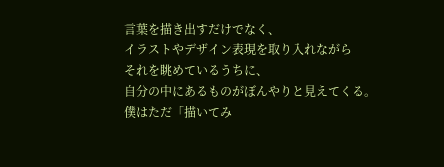言葉を描き出すだけでなく、
イラストやデザイン表現を取り入れながら
それを眺めているうちに、
自分の中にあるものがぼんやりと見えてくる。
僕はただ「描いてみ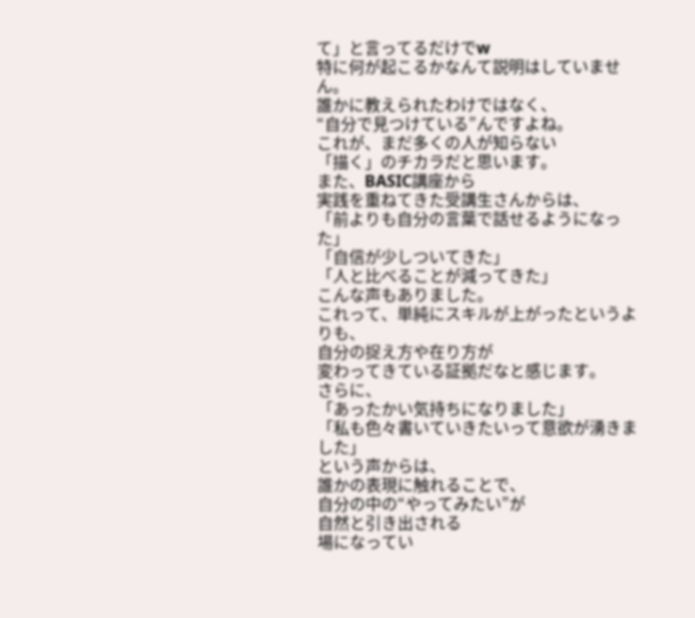て」と言ってるだけでw
特に何が起こるかなんて説明はしていません。
誰かに教えられたわけではなく、
“自分で見つけている”んですよね。
これが、まだ多くの人が知らない
「描く」のチカラだと思います。
また、BASIC講座から
実践を重ねてきた受講生さんからは、
「前よりも自分の言葉で話せるようになった」
「自信が少しついてきた」
「人と比べることが減ってきた」
こんな声もありました。
これって、単純にスキルが上がったというよりも、
自分の捉え方や在り方が
変わってきている証拠だなと感じます。
さらに、
「あったかい気持ちになりました」
「私も色々書いていきたいって意欲が湧きました」
という声からは、
誰かの表現に触れることで、
自分の中の“やってみたい”が
自然と引き出される
場になってい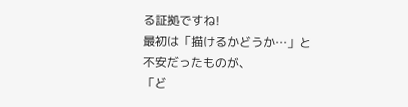る証拠ですね!
最初は「描けるかどうか…」と
不安だったものが、
「ど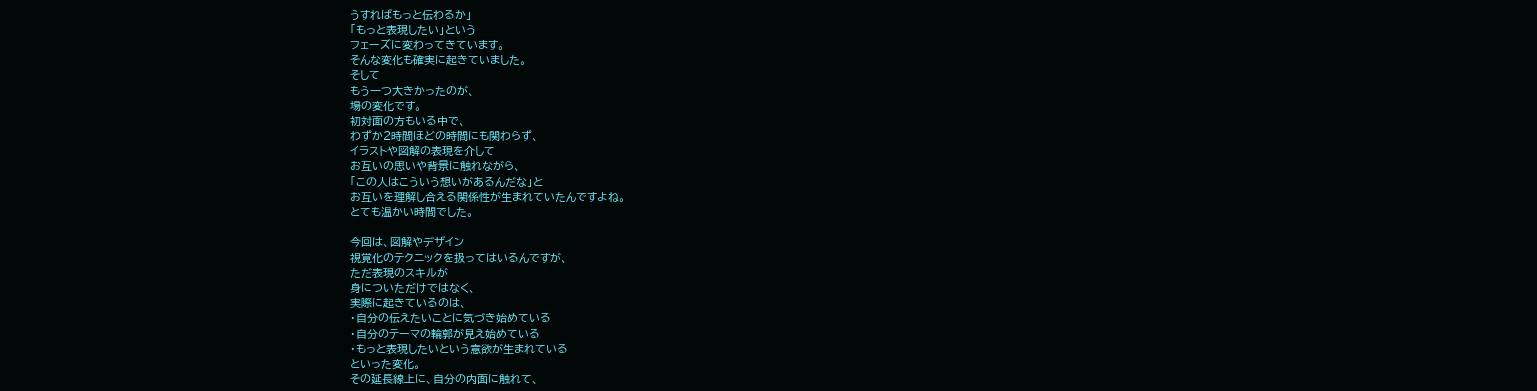うすればもっと伝わるか」
「もっと表現したい」という
フェーズに変わってきています。
そんな変化も確実に起きていました。
そして
もう一つ大きかったのが、
場の変化です。
初対面の方もいる中で、
わずか2時間ほどの時間にも関わらず、
イラストや図解の表現を介して
お互いの思いや背景に触れながら、
「この人はこういう想いがあるんだな」と
お互いを理解し合える関係性が生まれていたんですよね。
とても温かい時間でした。

今回は、図解やデザイン
視覚化のテクニックを扱ってはいるんですが、
ただ表現のスキルが
身についただけではなく、
実際に起きているのは、
・自分の伝えたいことに気づき始めている
・自分のテーマの輪郭が見え始めている
・もっと表現したいという意欲が生まれている
といった変化。
その延長線上に、自分の内面に触れて、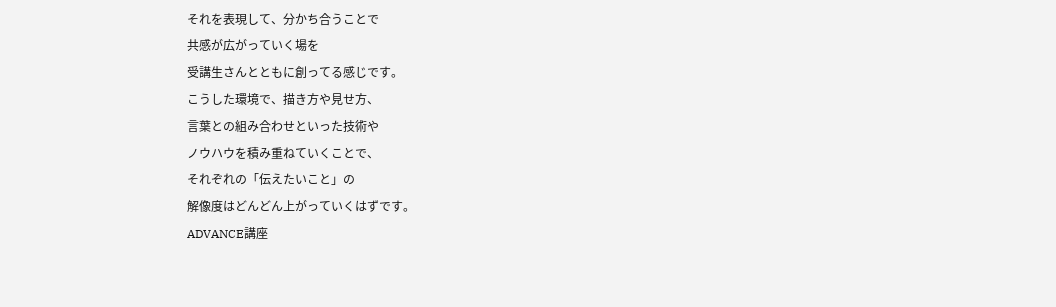それを表現して、分かち合うことで
共感が広がっていく場を
受講生さんとともに創ってる感じです。
こうした環境で、描き方や見せ方、
言葉との組み合わせといった技術や
ノウハウを積み重ねていくことで、
それぞれの「伝えたいこと」の
解像度はどんどん上がっていくはずです。
ADVANCE講座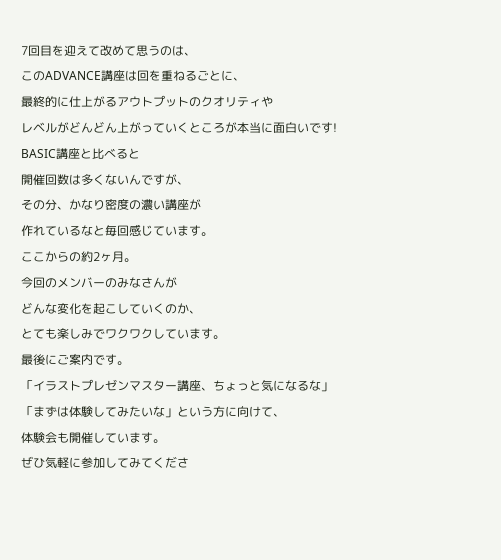7回目を迎えて改めて思うのは、
このADVANCE講座は回を重ねるごとに、
最終的に仕上がるアウトプットのクオリティや
レベルがどんどん上がっていくところが本当に面白いです!
BASIC講座と比べると
開催回数は多くないんですが、
その分、かなり密度の濃い講座が
作れているなと毎回感じています。
ここからの約2ヶ月。
今回のメンバーのみなさんが
どんな変化を起こしていくのか、
とても楽しみでワクワクしています。
最後にご案内です。
「イラストプレゼンマスター講座、ちょっと気になるな」
「まずは体験してみたいな」という方に向けて、
体験会も開催しています。
ぜひ気軽に参加してみてくださ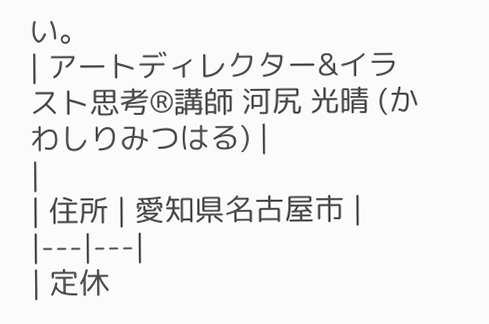い。
| アートディレクター&イラスト思考®講師 河尻 光晴 (かわしりみつはる) |
|
| 住所 | 愛知県名古屋市 |
|---|---|
| 定休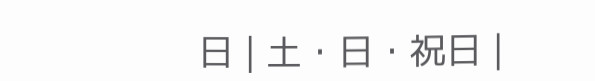日 | 土・日・祝日 |